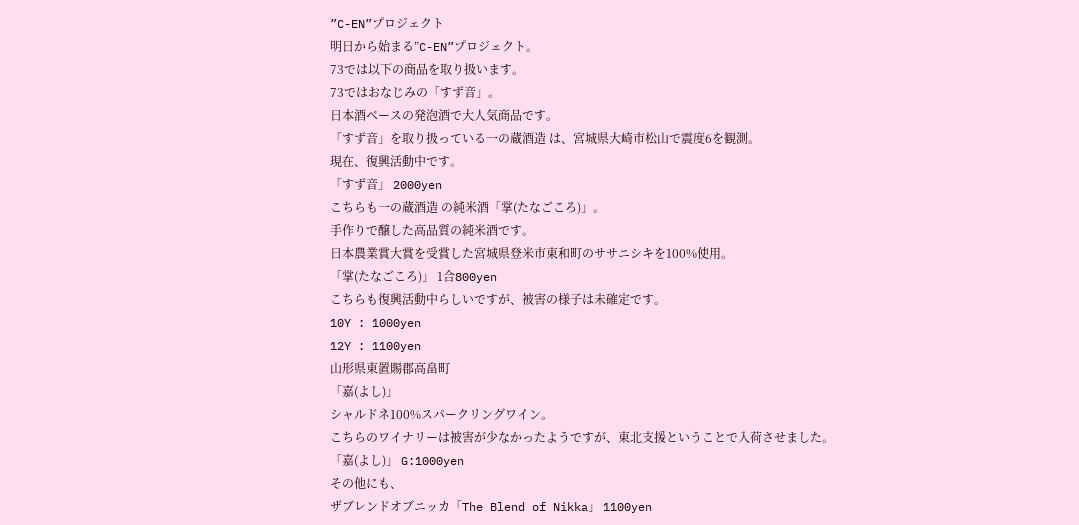”C-EN”プロジェクト
明日から始まる”C-EN”プロジェクト。
73では以下の商品を取り扱います。
73ではおなじみの「すず音」。
日本酒ベースの発泡酒で大人気商品です。
「すず音」を取り扱っている一の蔵酒造 は、宮城県大崎市松山で震度6を観測。
現在、復興活動中です。
「すず音」 2000yen
こちらも一の蔵酒造 の純米酒「掌(たなごころ)」。
手作りで醸した高品質の純米酒です。
日本農業賞大賞を受賞した宮城県登米市東和町のササニシキを100%使用。
「掌(たなごころ)」 1合800yen
こちらも復興活動中らしいですが、被害の様子は未確定です。
10Y : 1000yen
12Y : 1100yen
山形県東置賜郡高畠町
「嘉(よし)」
シャルドネ100%スパークリングワイン。
こちらのワイナリーは被害が少なかったようですが、東北支援ということで入荷させました。
「嘉(よし)」 G:1000yen
その他にも、
ザブレンドオブニッカ「The Blend of Nikka」 1100yen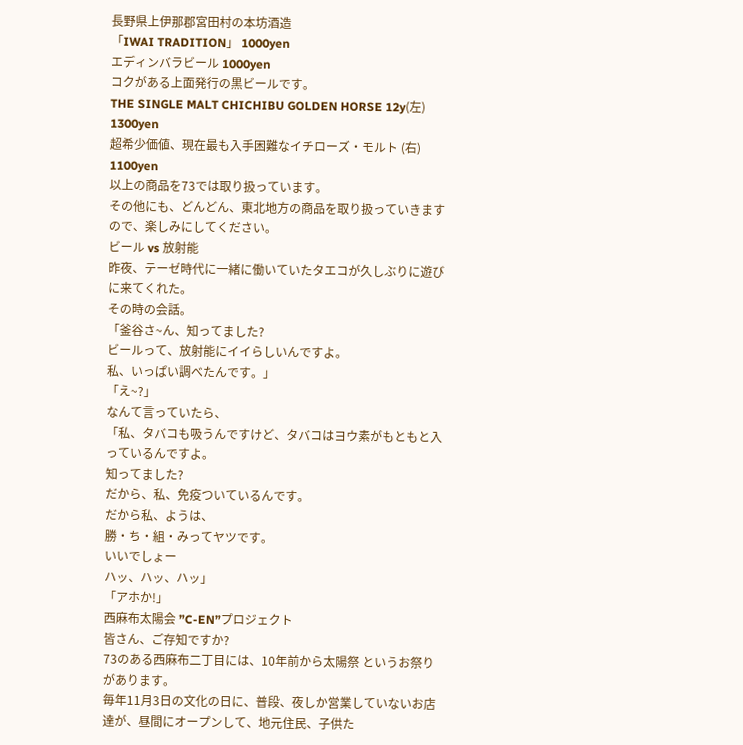長野県上伊那郡宮田村の本坊酒造
「IWAI TRADITION」 1000yen
エディンバラビール 1000yen
コクがある上面発行の黒ビールです。
THE SINGLE MALT CHICHIBU GOLDEN HORSE 12y(左) 1300yen
超希少価値、現在最も入手困難なイチローズ・モルト (右) 1100yen
以上の商品を73では取り扱っています。
その他にも、どんどん、東北地方の商品を取り扱っていきますので、楽しみにしてください。
ビール vs 放射能
昨夜、テーゼ時代に一緒に働いていたタエコが久しぶりに遊びに来てくれた。
その時の会話。
「釜谷さ~ん、知ってました?
ビールって、放射能にイイらしいんですよ。
私、いっぱい調べたんです。」
「え~?」
なんて言っていたら、
「私、タバコも吸うんですけど、タバコはヨウ素がもともと入っているんですよ。
知ってました?
だから、私、免疫ついているんです。
だから私、ようは、
勝・ち・組・みってヤツです。
いいでしょー
ハッ、ハッ、ハッ」
「アホか!」
西麻布太陽会 ”C-EN”プロジェクト
皆さん、ご存知ですか?
73のある西麻布二丁目には、10年前から太陽祭 というお祭りがあります。
毎年11月3日の文化の日に、普段、夜しか営業していないお店達が、昼間にオープンして、地元住民、子供た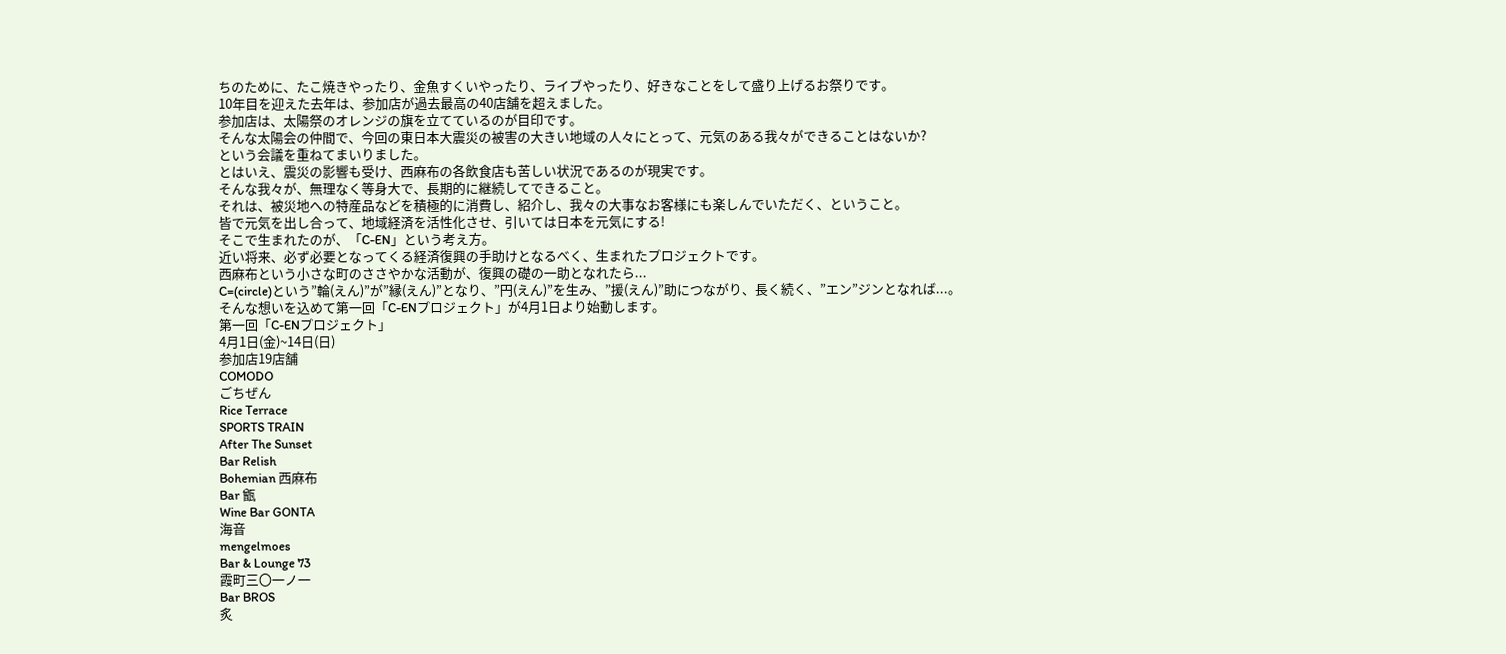ちのために、たこ焼きやったり、金魚すくいやったり、ライブやったり、好きなことをして盛り上げるお祭りです。
10年目を迎えた去年は、参加店が過去最高の40店舗を超えました。
参加店は、太陽祭のオレンジの旗を立てているのが目印です。
そんな太陽会の仲間で、今回の東日本大震災の被害の大きい地域の人々にとって、元気のある我々ができることはないか?
という会議を重ねてまいりました。
とはいえ、震災の影響も受け、西麻布の各飲食店も苦しい状況であるのが現実です。
そんな我々が、無理なく等身大で、長期的に継続してできること。
それは、被災地への特産品などを積極的に消費し、紹介し、我々の大事なお客様にも楽しんでいただく、ということ。
皆で元気を出し合って、地域経済を活性化させ、引いては日本を元気にする!
そこで生まれたのが、「C-EN」という考え方。
近い将来、必ず必要となってくる経済復興の手助けとなるべく、生まれたプロジェクトです。
西麻布という小さな町のささやかな活動が、復興の礎の一助となれたら...
C=(circle)という”輪(えん)”が”縁(えん)”となり、”円(えん)”を生み、”援(えん)”助につながり、長く続く、”エン”ジンとなれば...。
そんな想いを込めて第一回「C-ENプロジェクト」が4月1日より始動します。
第一回「C-ENプロジェクト」
4月1日(金)~14日(日)
参加店19店舗
COMODO
ごちぜん
Rice Terrace
SPORTS TRAIN
After The Sunset
Bar Relish
Bohemian 西麻布
Bar 甑
Wine Bar GONTA
海音
mengelmoes
Bar & Lounge 73
霞町三〇一ノ一
Bar BROS
炙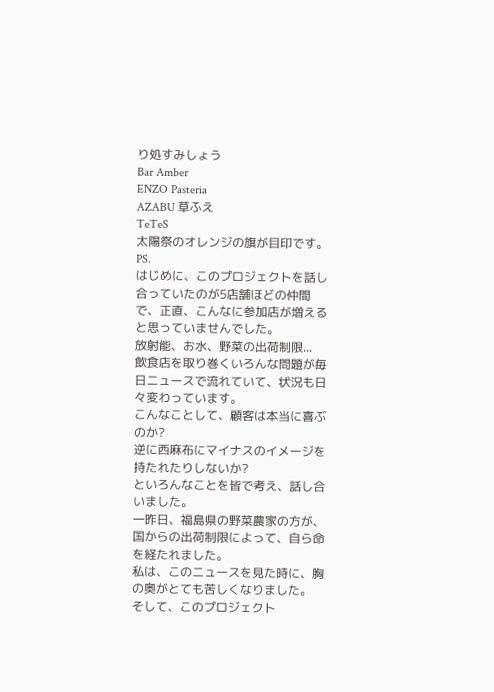り処すみしょう
Bar Amber
ENZO Pasteria
AZABU 草ふえ
TeTeS
太陽祭のオレンジの旗が目印です。
PS.
はじめに、このプロジェクトを話し合っていたのが5店舗ほどの仲間で、正直、こんなに参加店が増えると思っていませんでした。
放射能、お水、野菜の出荷制限...
飲食店を取り巻くいろんな問題が毎日ニュースで流れていて、状況も日々変わっています。
こんなことして、顧客は本当に喜ぶのか?
逆に西麻布にマイナスのイメージを持たれたりしないか?
といろんなことを皆で考え、話し合いました。
一昨日、福島県の野菜農家の方が、国からの出荷制限によって、自ら命を経たれました。
私は、このニュースを見た時に、胸の奥がとても苦しくなりました。
そして、このプロジェクト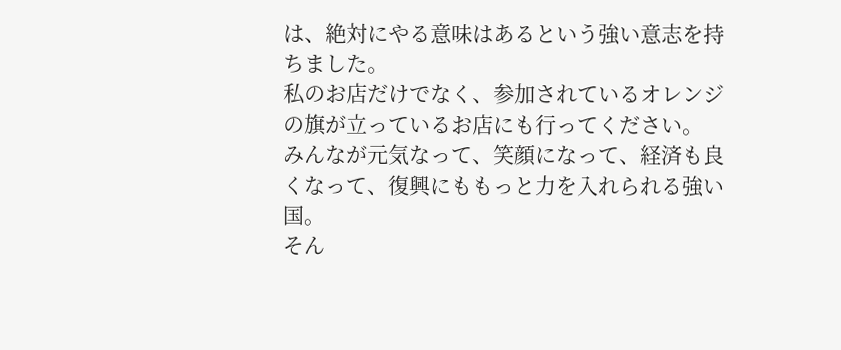は、絶対にやる意味はあるという強い意志を持ちました。
私のお店だけでなく、参加されているオレンジの旗が立っているお店にも行ってください。
みんなが元気なって、笑顔になって、経済も良くなって、復興にももっと力を入れられる強い国。
そん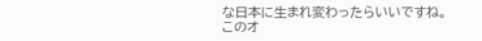な日本に生まれ変わったらいいですね。
このオ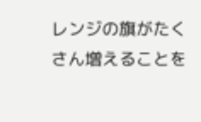レンジの旗がたくさん増えることを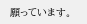願っています。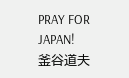PRAY FOR JAPAN!
釜谷道夫